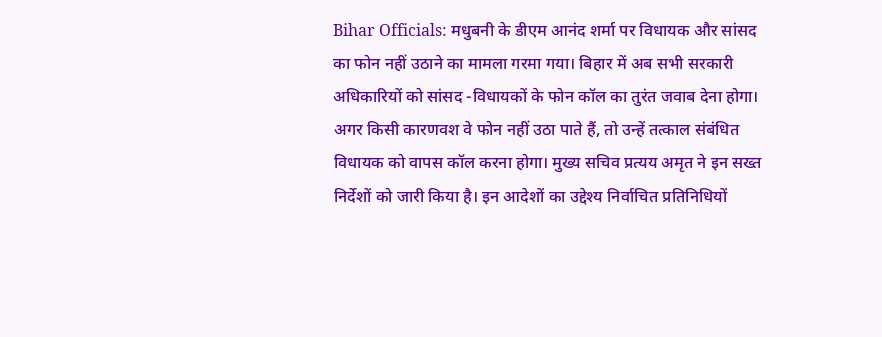Bihar Officials: मधुबनी के डीएम आनंद शर्मा पर विधायक और सांसद का फोन नहीं उठाने का मामला गरमा गया। बिहार में अब सभी सरकारी अधिकारियों को सांसद -विधायकों के फोन कॉल का तुरंत जवाब देना होगा। अगर किसी कारणवश वे फोन नहीं उठा पाते हैं, तो उन्हें तत्काल संबंधित विधायक को वापस कॉल करना होगा। मुख्य सचिव प्रत्यय अमृत ने इन सख्त निर्देशों को जारी किया है। इन आदेशों का उद्देश्य निर्वाचित प्रतिनिधियों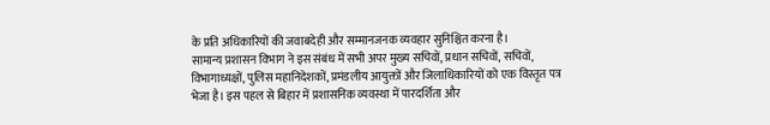के प्रति अधिकारियों की जवाबदेही और सम्मानजनक व्यवहार सुनिश्चित करना है।
सामान्य प्रशासन विभाग ने इस संबंध में सभी अपर मुख्य सचिवों, प्रधान सचिवों, सचिवों, विभागाध्यक्षों, पुलिस महानिदेशकों, प्रमंडलीय आयुक्तों और जिलाधिकारियों को एक विस्तृत पत्र भेजा है। इस पहल से बिहार में प्रशासनिक व्यवस्था में पारदर्शिता और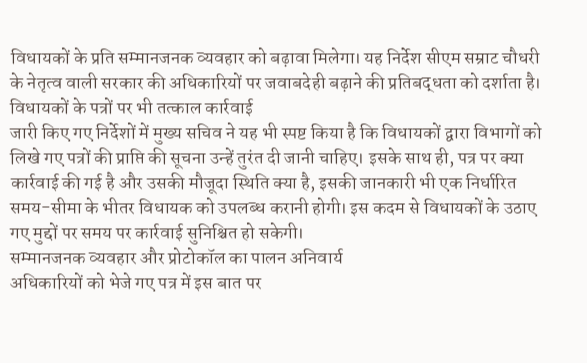विधायकों के प्रति सम्मानजनक व्यवहार को बढ़ावा मिलेगा। यह निर्देश सीएम सम्राट चौधरी के नेतृत्व वाली सरकार की अधिकारियों पर जवाबदेही बढ़ाने की प्रतिबद्धता को दर्शाता है।
विधायकों के पत्रों पर भी तत्काल कार्रवाई
जारी किए गए निर्देशों में मुख्य सचिव ने यह भी स्पष्ट किया है कि विधायकों द्वारा विभागों को लिखे गए पत्रों की प्राप्ति की सूचना उन्हें तुरंत दी जानी चाहिए। इसके साथ ही, पत्र पर क्या कार्रवाई की गई है और उसकी मौजूदा स्थिति क्या है, इसकी जानकारी भी एक निर्धारित समय-सीमा के भीतर विधायक को उपलब्ध करानी होगी। इस कदम से विधायकों के उठाए गए मुद्दों पर समय पर कार्रवाई सुनिश्चित हो सकेगी।
सम्मानजनक व्यवहार और प्रोटोकॉल का पालन अनिवार्य
अधिकारियों को भेजे गए पत्र में इस बात पर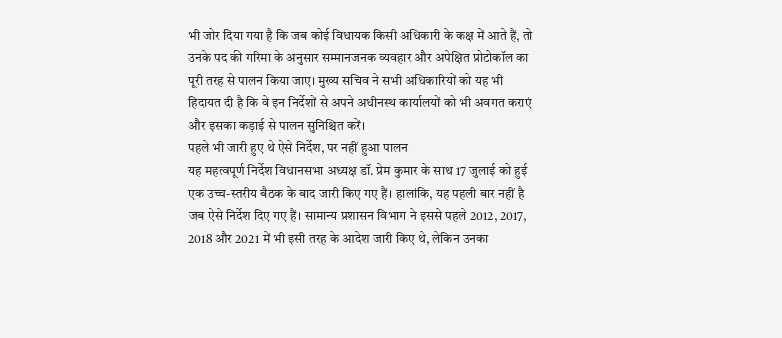भी जोर दिया गया है कि जब कोई विधायक किसी अधिकारी के कक्ष में आते हैं, तो उनके पद की गरिमा के अनुसार सम्मानजनक व्यवहार और अपेक्षित प्रोटोकॉल का पूरी तरह से पालन किया जाए। मुख्य सचिव ने सभी अधिकारियों को यह भी हिदायत दी है कि वे इन निर्देशों से अपने अधीनस्थ कार्यालयों को भी अवगत कराएं और इसका कड़ाई से पालन सुनिश्चित करें।
पहले भी जारी हुए थे ऐसे निर्देश, पर नहीं हुआ पालन
यह महत्वपूर्ण निर्देश विधानसभा अध्यक्ष डॉ. प्रेम कुमार के साथ 17 जुलाई को हुई एक उच्च-स्तरीय बैठक के बाद जारी किए गए हैं। हालांकि, यह पहली बार नहीं है जब ऐसे निर्देश दिए गए हैं। सामान्य प्रशासन विभाग ने इससे पहले 2012, 2017, 2018 और 2021 में भी इसी तरह के आदेश जारी किए थे, लेकिन उनका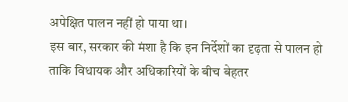अपेक्षित पालन नहीं हो पाया था।
इस बार, सरकार की मंशा है कि इन निर्देशों का दृढ़ता से पालन हो ताकि विधायक और अधिकारियों के बीच बेहतर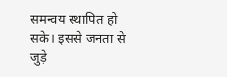समन्वय स्थापित हो सके। इससे जनता से जुड़े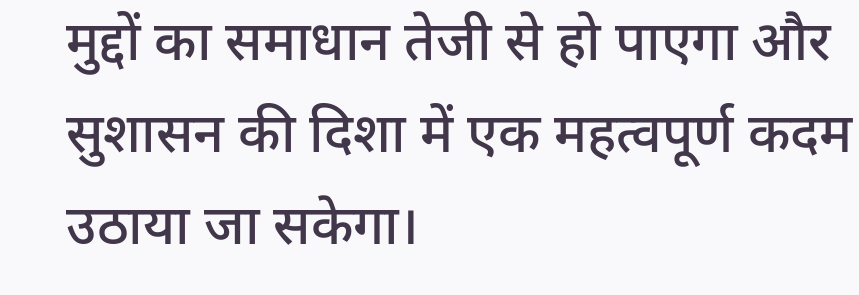मुद्दों का समाधान तेजी से हो पाएगा और सुशासन की दिशा में एक महत्वपूर्ण कदम उठाया जा सकेगा।